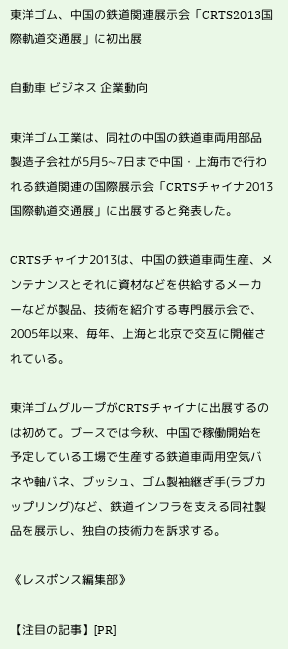東洋ゴム、中国の鉄道関連展示会「CRTS2013国際軌道交通展」に初出展

自動車 ビジネス 企業動向

東洋ゴム工業は、同社の中国の鉄道車両用部品製造子会社が5月5~7日まで中国・上海市で行われる鉄道関連の国際展示会「CRTSチャイナ2013国際軌道交通展」に出展すると発表した。

CRTSチャイナ2013は、中国の鉄道車両生産、メンテナンスとそれに資材などを供給するメーカーなどが製品、技術を紹介する専門展示会で、2005年以来、毎年、上海と北京で交互に開催されている。

東洋ゴムグループがCRTSチャイナに出展するのは初めて。ブースでは今秋、中国で稼働開始を予定している工場で生産する鉄道車両用空気バネや軸バネ、ブッシュ、ゴム製袖継ぎ手(ラブカップリング)など、鉄道インフラを支える同社製品を展示し、独自の技術力を訴求する。

《レスポンス編集部》

【注目の記事】[PR]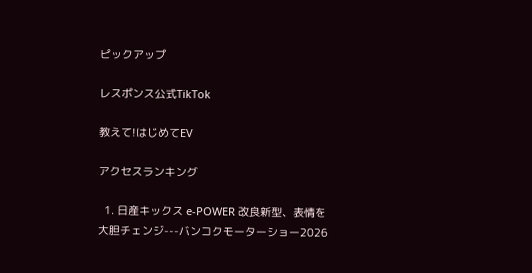ピックアップ

レスポンス公式TikTok

教えて!はじめてEV

アクセスランキング

  1. 日産キックス e-POWER 改良新型、表情を大胆チェンジ---バンコクモーターショー2026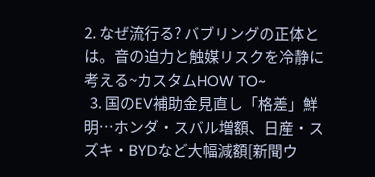2. なぜ流行る? バブリングの正体とは。音の迫力と触媒リスクを冷静に考える~カスタムHOW TO~
  3. 国のEV補助金見直し「格差」鮮明…ホンダ・スバル増額、日産・スズキ・BYDなど大幅減額[新聞ウ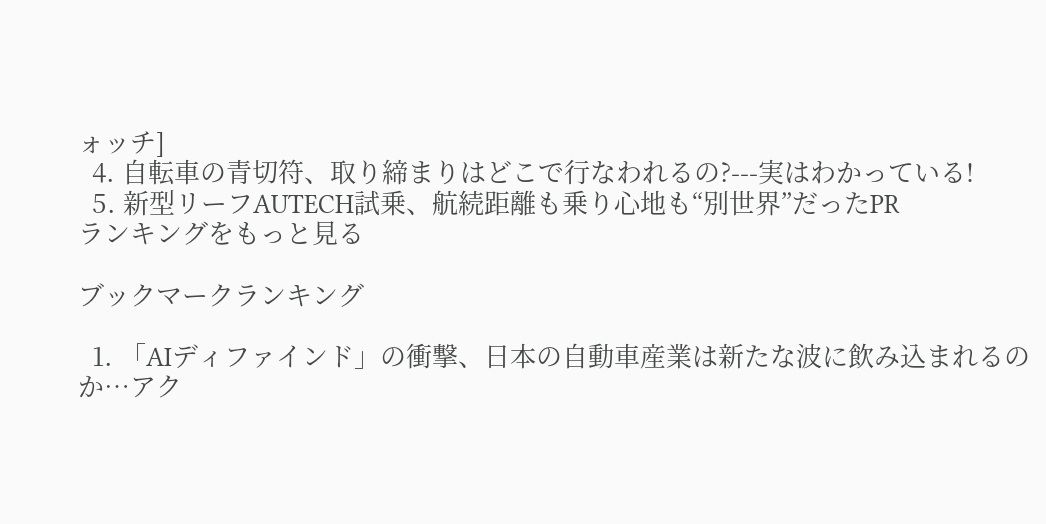ォッチ]
  4. 自転車の青切符、取り締まりはどこで行なわれるの?---実はわかっている!
  5. 新型リーフAUTECH試乗、航続距離も乗り心地も“別世界”だったPR
ランキングをもっと見る

ブックマークランキング

  1. 「AIディファインド」の衝撃、日本の自動車産業は新たな波に飲み込まれるのか…アク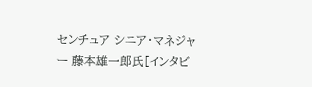センチュア シニア・マネジャー 藤本雄一郎氏[インタビ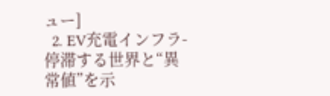ュー]
  2. EV充電インフラ-停滞する世界と“異常値”を示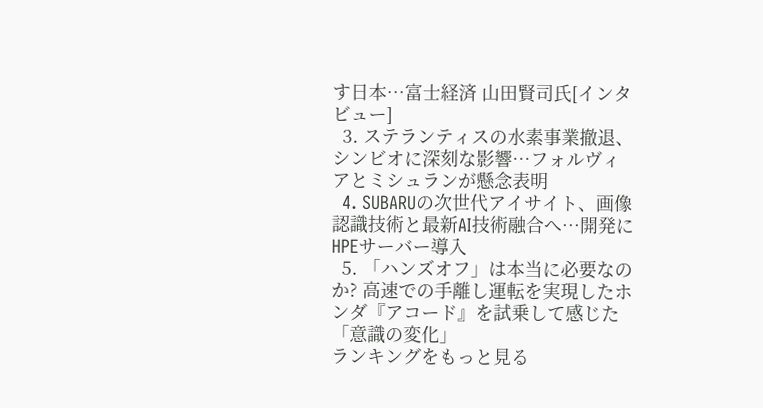す日本…富士経済 山田賢司氏[インタビュー]
  3. ステランティスの水素事業撤退、シンビオに深刻な影響…フォルヴィアとミシュランが懸念表明
  4. SUBARUの次世代アイサイト、画像認識技術と最新AI技術融合へ…開発にHPEサーバー導入
  5. 「ハンズオフ」は本当に必要なのか? 高速での手離し運転を実現したホンダ『アコード』を試乗して感じた「意識の変化」
ランキングをもっと見る